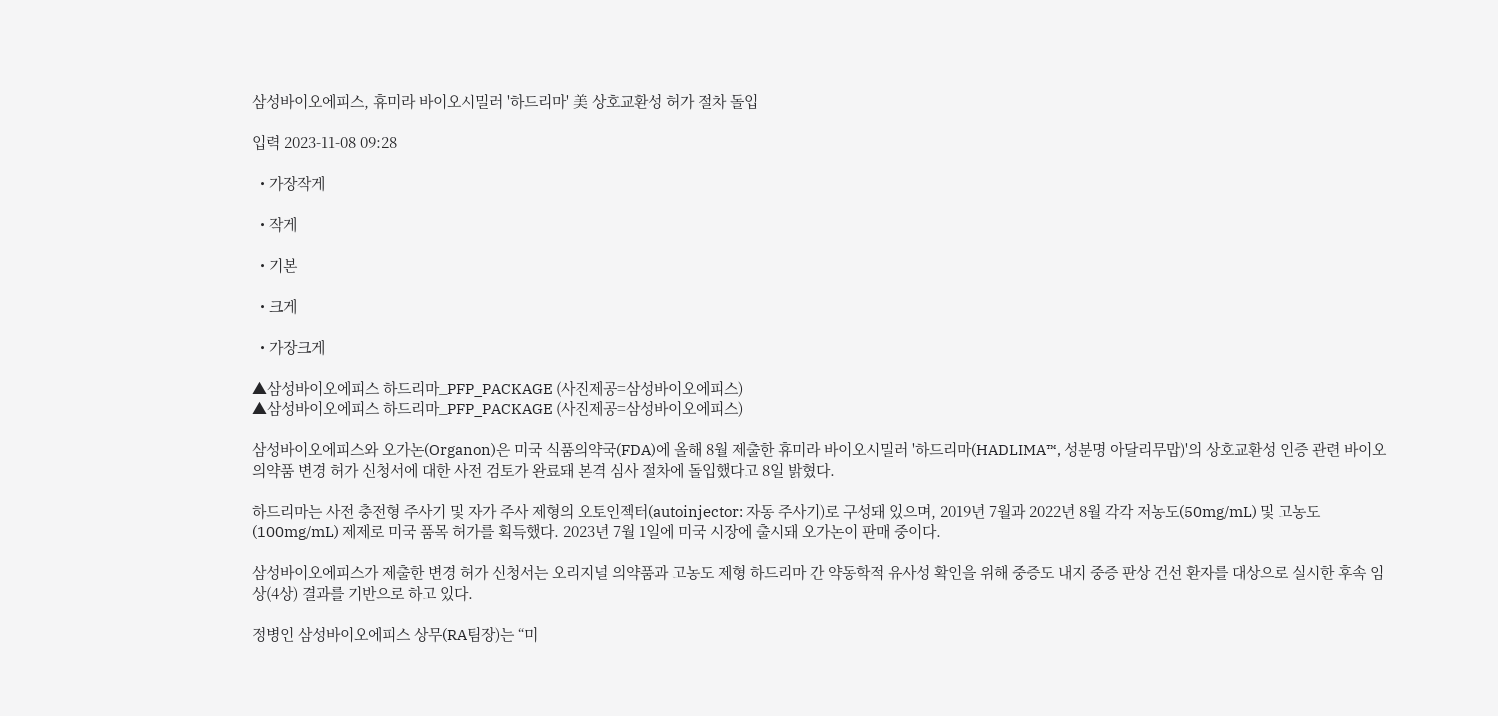삼성바이오에피스, 휴미라 바이오시밀러 '하드리마' 美 상호교환성 허가 절차 돌입

입력 2023-11-08 09:28

  • 가장작게

  • 작게

  • 기본

  • 크게

  • 가장크게

▲삼성바이오에피스 하드리마_PFP_PACKAGE (사진제공=삼성바이오에피스)
▲삼성바이오에피스 하드리마_PFP_PACKAGE (사진제공=삼성바이오에피스)

삼성바이오에피스와 오가논(Organon)은 미국 식품의약국(FDA)에 올해 8월 제출한 휴미라 바이오시밀러 '하드리마(HADLIMA™, 성분명 아달리무맙)'의 상호교환성 인증 관련 바이오의약품 변경 허가 신청서에 대한 사전 검토가 완료돼 본격 심사 절차에 돌입했다고 8일 밝혔다.

하드리마는 사전 충전형 주사기 및 자가 주사 제형의 오토인젝터(autoinjector: 자동 주사기)로 구성돼 있으며, 2019년 7월과 2022년 8월 각각 저농도(50mg/mL) 및 고농도(100mg/mL) 제제로 미국 품목 허가를 획득했다. 2023년 7월 1일에 미국 시장에 출시돼 오가논이 판매 중이다.

삼성바이오에피스가 제출한 변경 허가 신청서는 오리지널 의약품과 고농도 제형 하드리마 간 약동학적 유사성 확인을 위해 중증도 내지 중증 판상 건선 환자를 대상으로 실시한 후속 임상(4상) 결과를 기반으로 하고 있다.

정병인 삼성바이오에피스 상무(RA팀장)는 “미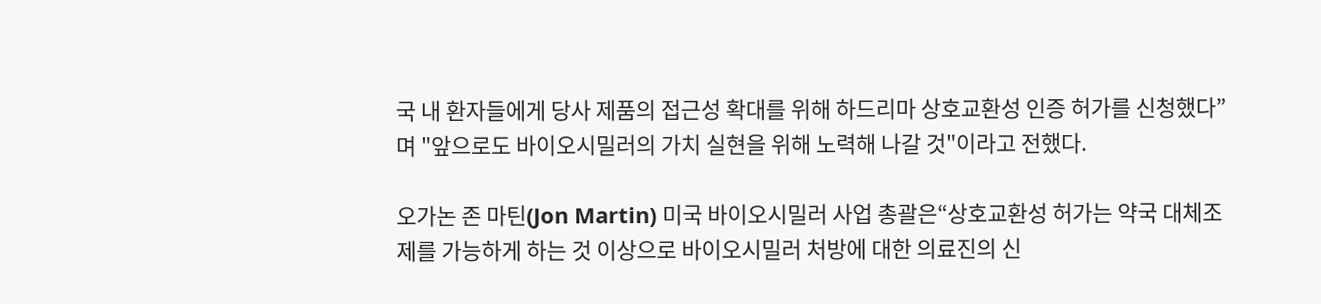국 내 환자들에게 당사 제품의 접근성 확대를 위해 하드리마 상호교환성 인증 허가를 신청했다”며 "앞으로도 바이오시밀러의 가치 실현을 위해 노력해 나갈 것"이라고 전했다.

오가논 존 마틴(Jon Martin) 미국 바이오시밀러 사업 총괄은“상호교환성 허가는 약국 대체조제를 가능하게 하는 것 이상으로 바이오시밀러 처방에 대한 의료진의 신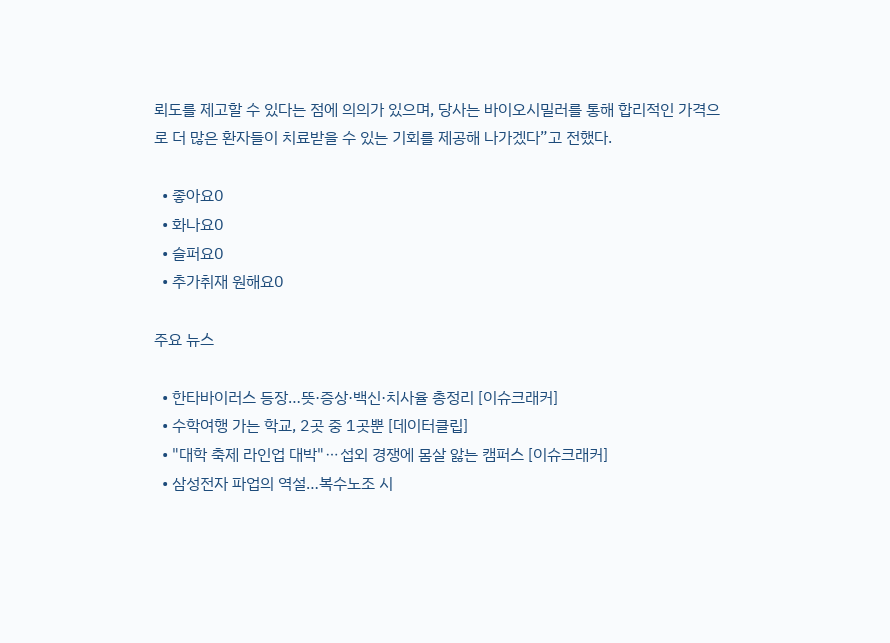뢰도를 제고할 수 있다는 점에 의의가 있으며, 당사는 바이오시밀러를 통해 합리적인 가격으로 더 많은 환자들이 치료받을 수 있는 기회를 제공해 나가겠다”고 전했다.

  • 좋아요0
  • 화나요0
  • 슬퍼요0
  • 추가취재 원해요0

주요 뉴스

  • 한타바이러스 등장…뜻·증상·백신·치사율 총정리 [이슈크래커]
  • 수학여행 가는 학교, 2곳 중 1곳뿐 [데이터클립]
  • "대학 축제 라인업 대박"⋯섭외 경쟁에 몸살 앓는 캠퍼스 [이슈크래커]
  • 삼성전자 파업의 역설…복수노조 시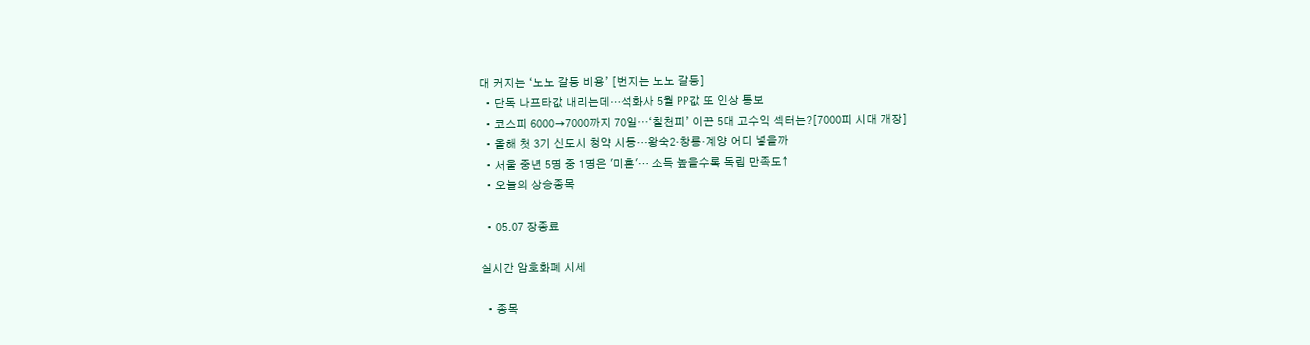대 커지는 ‘노노 갈등 비용’ [번지는 노노 갈등]
  • 단독 나프타값 내리는데…석화사 5월 PP값 또 인상 통보
  • 코스피 6000→7000까지 70일⋯‘칠천피’ 이끈 5대 고수익 섹터는?[7000피 시대 개장]
  • 올해 첫 3기 신도시 청약 시동…왕숙2·창릉·계양 어디 넣을까
  • 서울 중년 5명 중 1명은 '미혼'… 소득 높을수록 독립 만족도↑
  • 오늘의 상승종목

  • 05.07 장종료

실시간 암호화폐 시세

  • 종목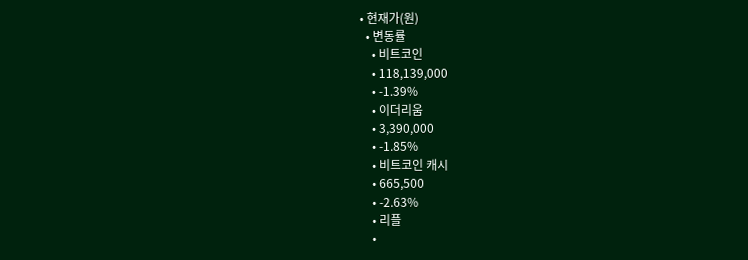• 현재가(원)
  • 변동률
    • 비트코인
    • 118,139,000
    • -1.39%
    • 이더리움
    • 3,390,000
    • -1.85%
    • 비트코인 캐시
    • 665,500
    • -2.63%
    • 리플
    •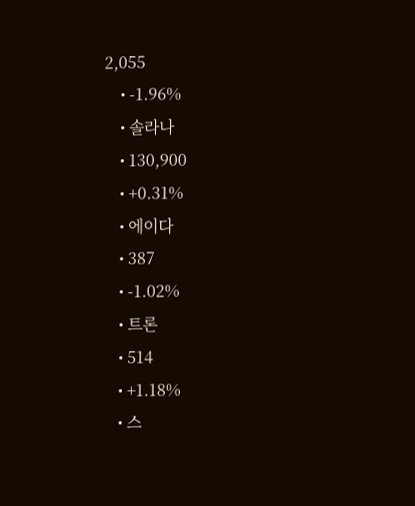2,055
    • -1.96%
    • 솔라나
    • 130,900
    • +0.31%
    • 에이다
    • 387
    • -1.02%
    • 트론
    • 514
    • +1.18%
    • 스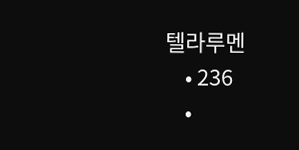텔라루멘
    • 236
    •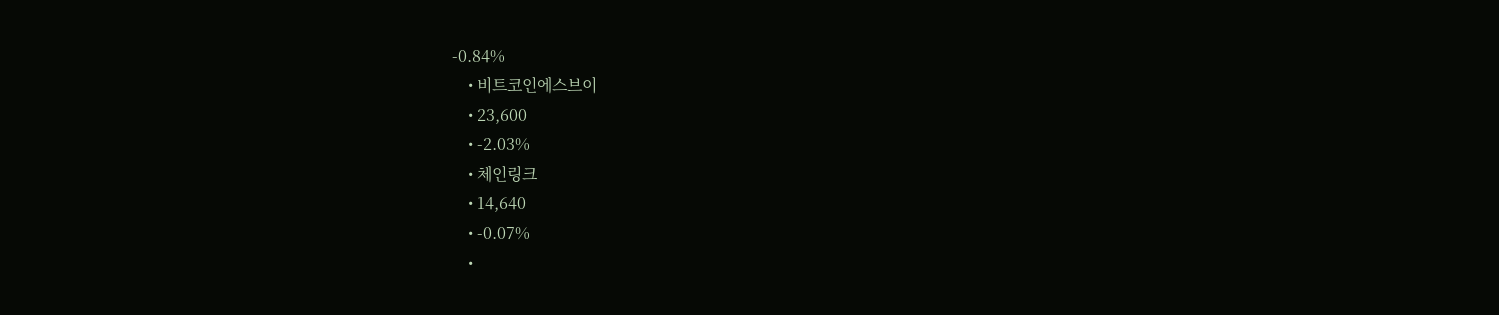-0.84%
    • 비트코인에스브이
    • 23,600
    • -2.03%
    • 체인링크
    • 14,640
    • -0.07%
    •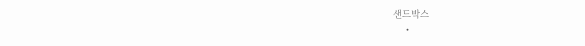샌드박스
    •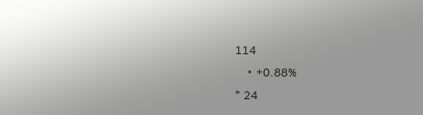114
    • +0.88%
* 24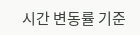시간 변동률 기준